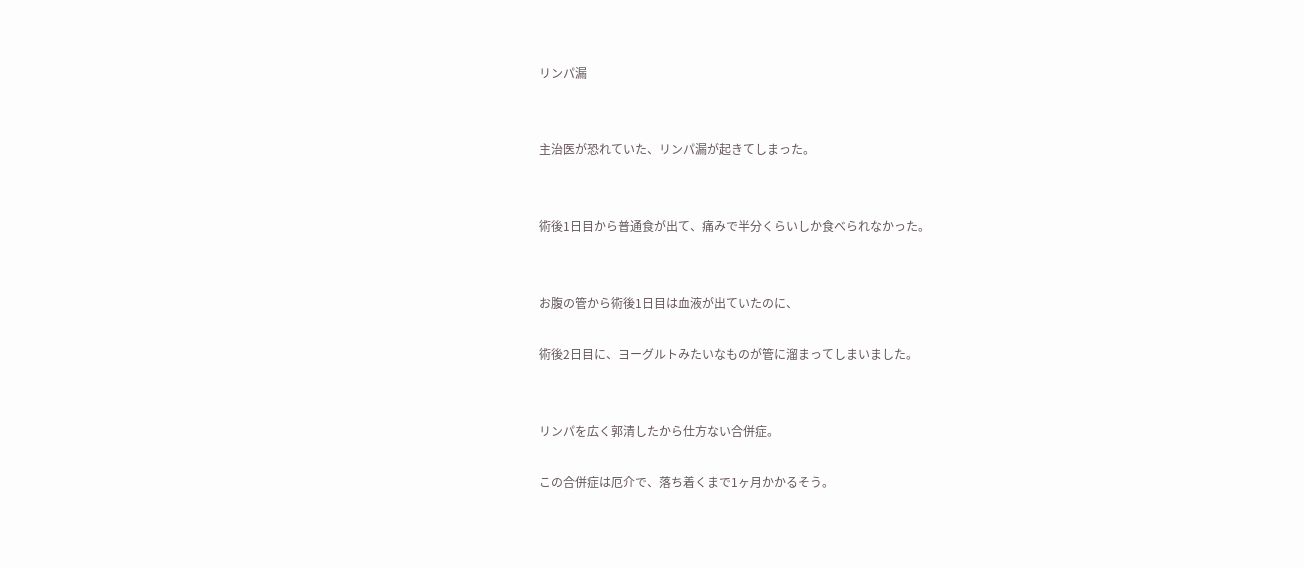リンパ漏


主治医が恐れていた、リンパ漏が起きてしまった。


術後1日目から普通食が出て、痛みで半分くらいしか食べられなかった。


お腹の管から術後1日目は血液が出ていたのに、

術後2日目に、ヨーグルトみたいなものが管に溜まってしまいました。


リンパを広く郭清したから仕方ない合併症。

この合併症は厄介で、落ち着くまで1ヶ月かかるそう。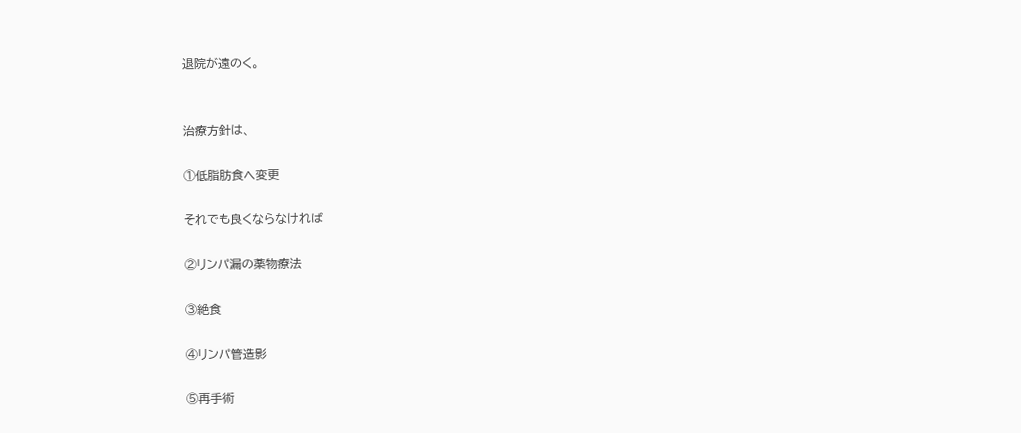退院が遠のく。


治療方針は、

①低脂肪食へ変更

それでも良くならなければ

②リンパ漏の薬物療法

③絶食

④リンパ管造影

⑤再手術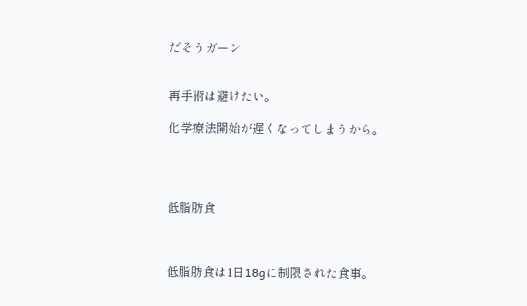だそうガーン


再手術は避けたい。

化学療法開始が遅くなってしまうから。




低脂肪食



低脂肪食は1日18gに制限された食事。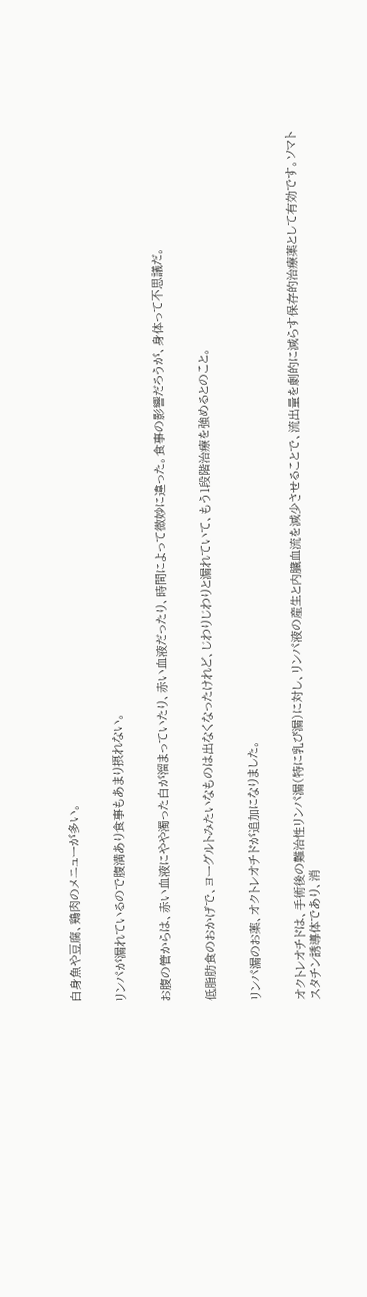白身魚や豆腐、鶏肉のメニューが多い。


リンパが漏れているので腹満あり食事もあまり摂れない。


お腹の管からは、赤い血液にやや濁った白が溜まっていたり、赤い血液だったり、時間によって微妙に違った。食事の影響だろうが、身体って不思議だ。


低脂肪食のおかげで、ヨーグルトみたいなものは出なくなったけれど、じわりじわりと漏れていて、もう1段階治療を強めるとのこと。


リンパ漏のお薬、オクトレオチドが追加になりました。


オクトレオチドは、手術後の難治性リンパ漏(特に乳び漏)に対し、リンパ液の産生と内臓血流を減少させることで、流出量を劇的に減らす保存的治療薬として有効です。ソマトスタチン誘導体であり、消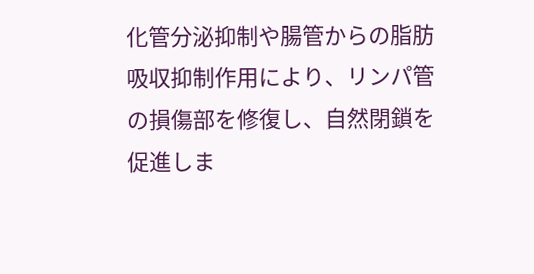化管分泌抑制や腸管からの脂肪吸収抑制作用により、リンパ管の損傷部を修復し、自然閉鎖を促進しま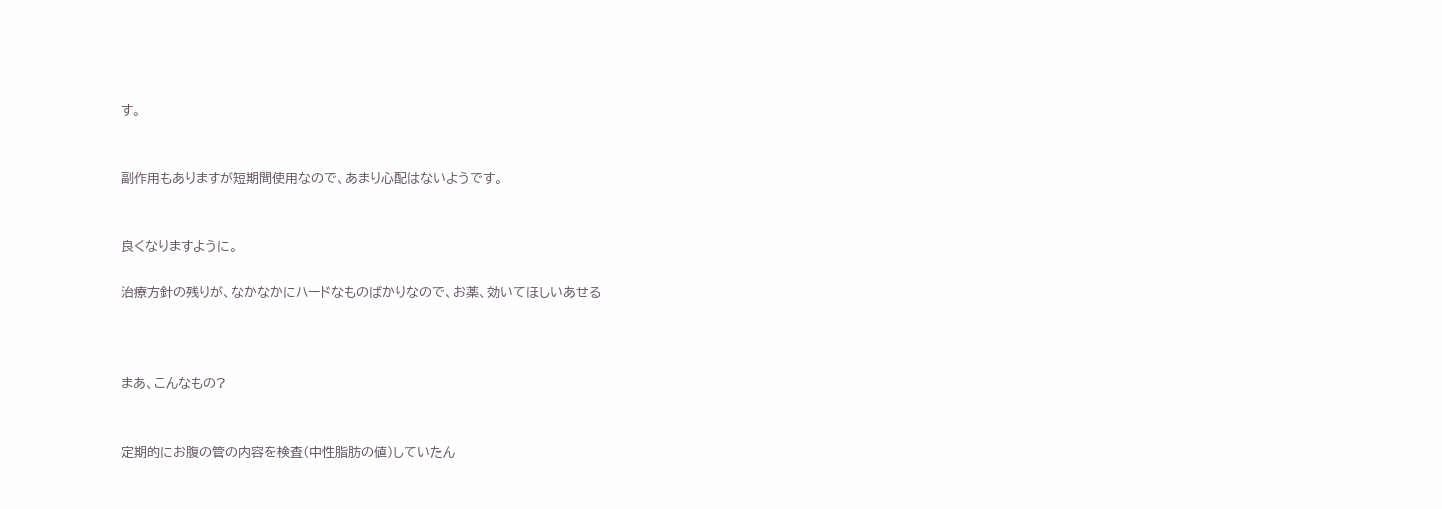す。


副作用もありますが短期間使用なので、あまり心配はないようです。


良くなりますように。

治療方針の残りが、なかなかにハードなものばかりなので、お薬、効いてほしいあせる



まあ、こんなもの?


定期的にお腹の管の内容を検査(中性脂肪の値)していたん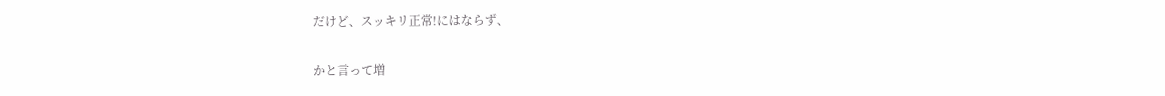だけど、スッキリ正常!にはならず、

かと言って増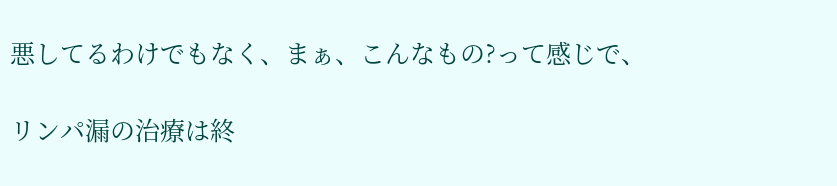悪してるわけでもなく、まぁ、こんなもの?って感じで、

リンパ漏の治療は終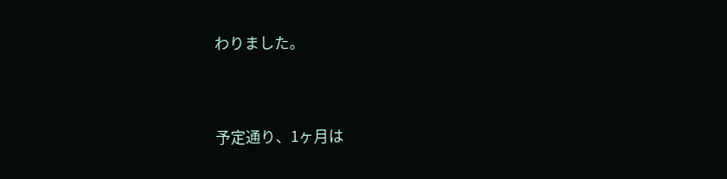わりました。


予定通り、1ヶ月は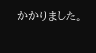かかりました。